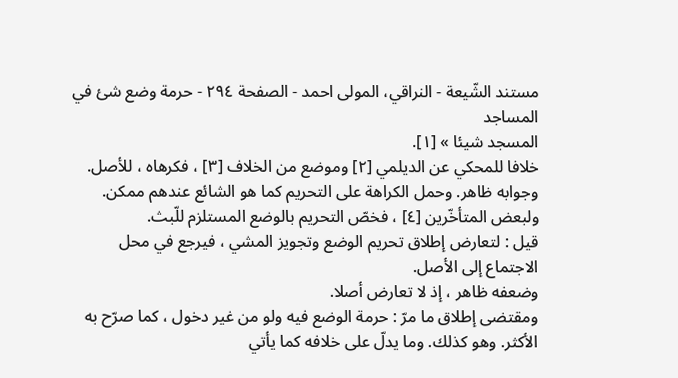مستند الشّيعة - النراقي، المولى احمد - الصفحة ٢٩٤ - حرمة وضع شئ في المساجد
المسجد شيئا » [١].
خلافا للمحكي عن الديلمي [٢] وموضع من الخلاف [٣] ، فكرهاه ، للأصل.
وجوابه ظاهر. وحمل الكراهة على التحريم كما هو الشائع عندهم ممكن.
ولبعض المتأخّرين [٤] ، فخصّ التحريم بالوضع المستلزم للّبث.
قيل : لتعارض إطلاق تحريم الوضع وتجويز المشي ، فيرجع في محل الاجتماع إلى الأصل.
وضعفه ظاهر ، إذ لا تعارض أصلا.
ومقتضى إطلاق ما مرّ : حرمة الوضع فيه ولو من غير دخول ، كما صرّح به الأكثر. وهو كذلك. وما يدلّ على خلافه كما يأتي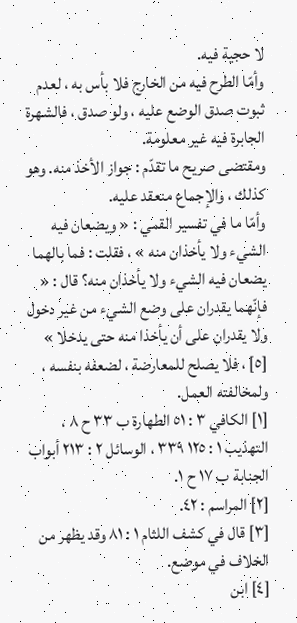لا حجية فيه.
وأمّا الطرح فيه من الخارج فلا بأس به ، لعدم ثبوت صدق الوضع عليه ، ولو صدق ، فالشهرة الجابرة فيه غير معلومة.
ومقتضى صريح ما تقدّم : جواز الأخذ منه. وهو كذلك ، والإجماع منعقد عليه.
وأمّا ما في تفسير القمي : « ويضعان فيه الشيء ولا يأخذان منه » ، فقلت : فما بالهما يضعان فيه الشيء ولا يأخذان منه؟ قال : « فإنّهما يقدران على وضع الشيء من غير دخول ولا يقدران على أن يأخذا منه حتى يدخلا » [٥] ، فلا يصلح للمعارضة ، لضعفه بنفسه ، ولمخالفته العمل.
[١] الكافي ٣ : ٥١ الطهارة ب ٣٣ ح ٨ ، التهذيب ١ : ١٢٥ ٣٣٩ ، الوسائل ٢ : ٢١٣ أبواب الجنابة ب ١٧ ح ١.
[٢] المراسم : ٤٢.
[٣] قال في كشف اللثام ١ : ٨١ وقد يظهر من الخلاف في موضع.
[٤] ابن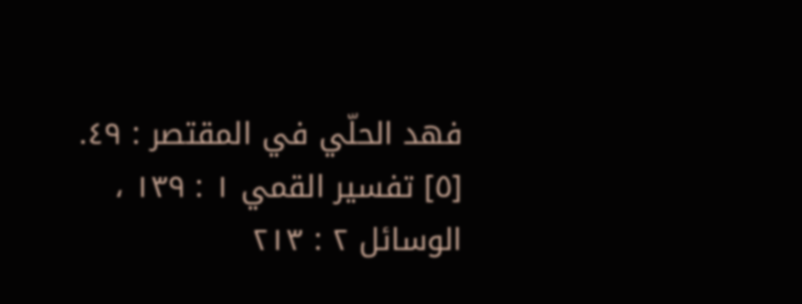فهد الحلّي في المقتصر : ٤٩.
[٥] تفسير القمي ١ : ١٣٩ ، الوسائل ٢ : ٢١٣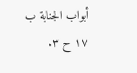أبواب الجنابة ب ١٧ ح ٣.